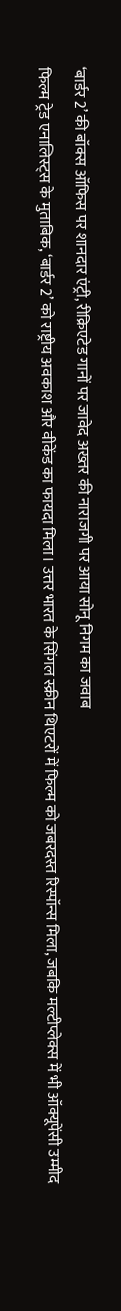‘बार्डर 2’ की बॉक्स ऑफिस पर शानदार एंट्री, रीक्रिएटेड गानों पर जावेद अख्तर की नाराजगी पर आया सोनू निगम का जवाब
फिल्म ट्रेड एनालिस्ट्स के मुताबिक, ‘बार्डर 2’ को राष्ट्रीय अवकाश और वीकेंड का फायदा मिला। उत्तर भारत के सिंगल स्क्रीन थिएटरों में फिल्म को जबरदस्त रिस्पॉन्स मिला, जबकि मल्टीप्लेक्स में भी ऑक्यूपेंसी उम्मीद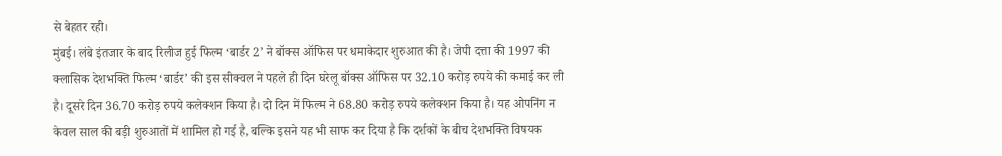से बेहतर रही।
मुंबई। लंबे इंतजार के बाद रिलीज हुई फिल्म ‘बार्डर 2’ ने बॉक्स ऑफिस पर धमाकेदार शुरुआत की है। जेपी दत्ता की 1997 की क्लासिक देशभक्ति फिल्म ‘बार्डर’ की इस सीक्वल ने पहले ही दिन घरेलू बॉक्स ऑफिस पर 32.10 करोड़ रुपये की कमाई कर ली है। दूसरे दिन 36.70 करोड़ रुपये कलेक्शन किया है। दो दिन में फिल्म ने 68.80 करोड़ रुपये कलेक्शन किया है। यह ओपनिंग न केवल साल की बड़ी शुरुआतों में शामिल हो गई है, बल्कि इसने यह भी साफ कर दिया है कि दर्शकों के बीच देशभक्ति विषयक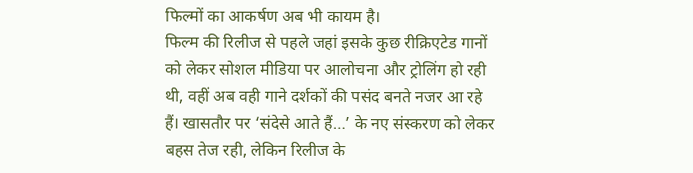फिल्मों का आकर्षण अब भी कायम है।
फिल्म की रिलीज से पहले जहां इसके कुछ रीक्रिएटेड गानों को लेकर सोशल मीडिया पर आलोचना और ट्रोलिंग हो रही थी, वहीं अब वही गाने दर्शकों की पसंद बनते नजर आ रहे हैं। खासतौर पर ‘संदेसे आते हैं…’ के नए संस्करण को लेकर बहस तेज रही, लेकिन रिलीज के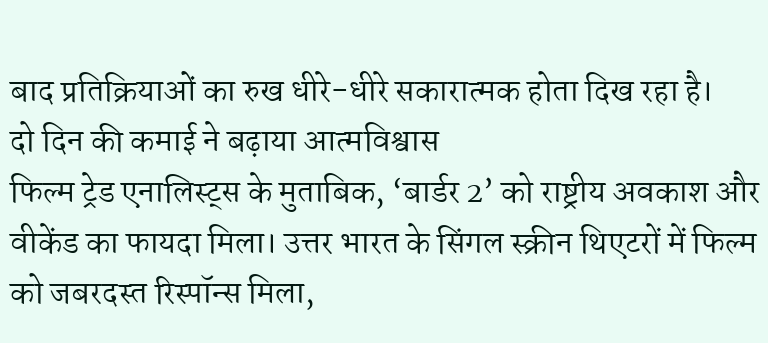बाद प्रतिक्रियाओं का रुख धीरे-धीरे सकारात्मक होता दिख रहा है।
दो दिन की कमाई ने बढ़ाया आत्मविश्वास
फिल्म ट्रेड एनालिस्ट्स के मुताबिक, ‘बार्डर 2’ को राष्ट्रीय अवकाश और वीकेंड का फायदा मिला। उत्तर भारत के सिंगल स्क्रीन थिएटरों में फिल्म को जबरदस्त रिस्पॉन्स मिला,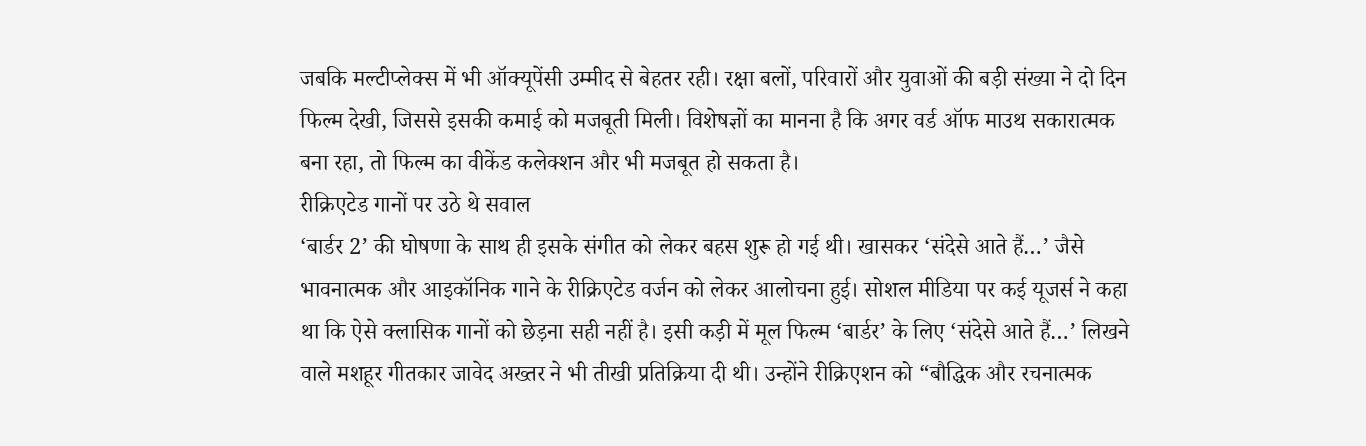जबकि मल्टीप्लेक्स में भी ऑक्यूपेंसी उम्मीद से बेहतर रही। रक्षा बलों, परिवारों और युवाओं की बड़ी संख्या ने दो दिन फिल्म देखी, जिससे इसकी कमाई को मजबूती मिली। विशेषज्ञों का मानना है कि अगर वर्ड ऑफ माउथ सकारात्मक बना रहा, तो फिल्म का वीकेंड कलेक्शन और भी मजबूत हो सकता है।
रीक्रिएटेड गानों पर उठे थे सवाल
‘बार्डर 2’ की घोषणा के साथ ही इसके संगीत को लेकर बहस शुरू हो गई थी। खासकर ‘संदेसे आते हैं…’ जैसे भावनात्मक और आइकॉनिक गाने के रीक्रिएटेड वर्जन को लेकर आलोचना हुई। सोशल मीडिया पर कई यूजर्स ने कहा था कि ऐसे क्लासिक गानों को छेड़ना सही नहीं है। इसी कड़ी में मूल फिल्म ‘बार्डर’ के लिए ‘संदेसे आते हैं…’ लिखने वाले मशहूर गीतकार जावेद अख्तर ने भी तीखी प्रतिक्रिया दी थी। उन्होंने रीक्रिएशन को “बौद्धिक और रचनात्मक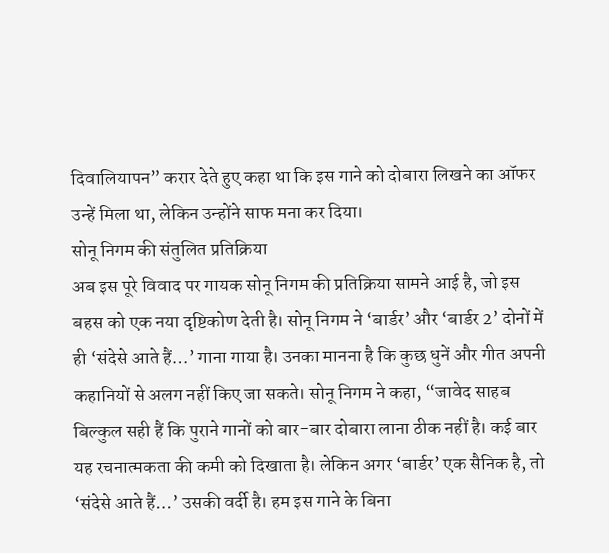दिवालियापन” करार देते हुए कहा था कि इस गाने को दोबारा लिखने का ऑफर उन्हें मिला था, लेकिन उन्होंने साफ मना कर दिया।
सोनू निगम की संतुलित प्रतिक्रिया
अब इस पूरे विवाद पर गायक सोनू निगम की प्रतिक्रिया सामने आई है, जो इस बहस को एक नया दृष्टिकोण देती है। सोनू निगम ने ‘बार्डर’ और ‘बार्डर 2’ दोनों में ही ‘संदेसे आते हैं…’ गाना गाया है। उनका मानना है कि कुछ धुनें और गीत अपनी कहानियों से अलग नहीं किए जा सकते। सोनू निगम ने कहा, “जावेद साहब बिल्कुल सही हैं कि पुराने गानों को बार-बार दोबारा लाना ठीक नहीं है। कई बार यह रचनात्मकता की कमी को दिखाता है। लेकिन अगर ‘बार्डर’ एक सैनिक है, तो ‘संदेसे आते हैं…’ उसकी वर्दी है। हम इस गाने के बिना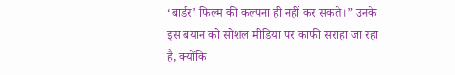‘बार्डर’ फिल्म की कल्पना ही नहीं कर सकते।” उनके इस बयान को सोशल मीडिया पर काफी सराहा जा रहा है, क्योंकि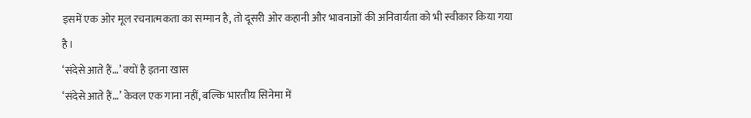इसमें एक ओर मूल रचनात्मकता का सम्मान है, तो दूसरी ओर कहानी और भावनाओं की अनिवार्यता को भी स्वीकार किया गया है।
‘संदेसे आते हैं…’ क्यों है इतना खास
‘संदेसे आते हैं…’ केवल एक गाना नहीं, बल्कि भारतीय सिनेमा में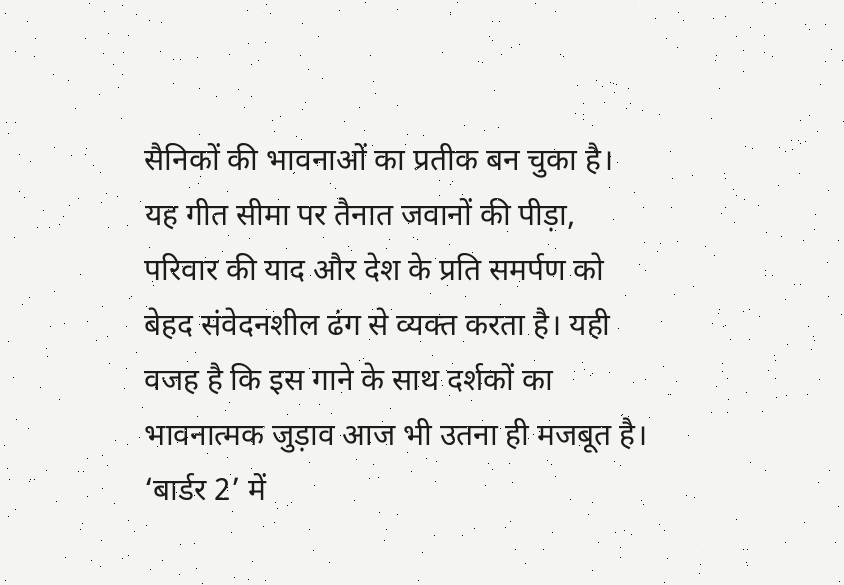सैनिकों की भावनाओं का प्रतीक बन चुका है। यह गीत सीमा पर तैनात जवानों की पीड़ा, परिवार की याद और देश के प्रति समर्पण को बेहद संवेदनशील ढंग से व्यक्त करता है। यही वजह है कि इस गाने के साथ दर्शकों का भावनात्मक जुड़ाव आज भी उतना ही मजबूत है। ‘बार्डर 2’ में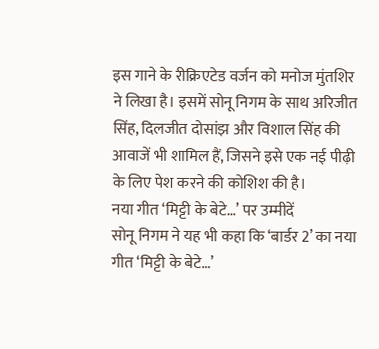इस गाने के रीक्रिएटेड वर्जन को मनोज मुंतशिर ने लिखा है। इसमें सोनू निगम के साथ अरिजीत सिंह, दिलजीत दोसांझ और विशाल सिंह की आवाजें भी शामिल हैं, जिसने इसे एक नई पीढ़ी के लिए पेश करने की कोशिश की है।
नया गीत ‘मिट्टी के बेटे…’ पर उम्मीदें
सोनू निगम ने यह भी कहा कि ‘बार्डर 2’ का नया गीत ‘मिट्टी के बेटे…’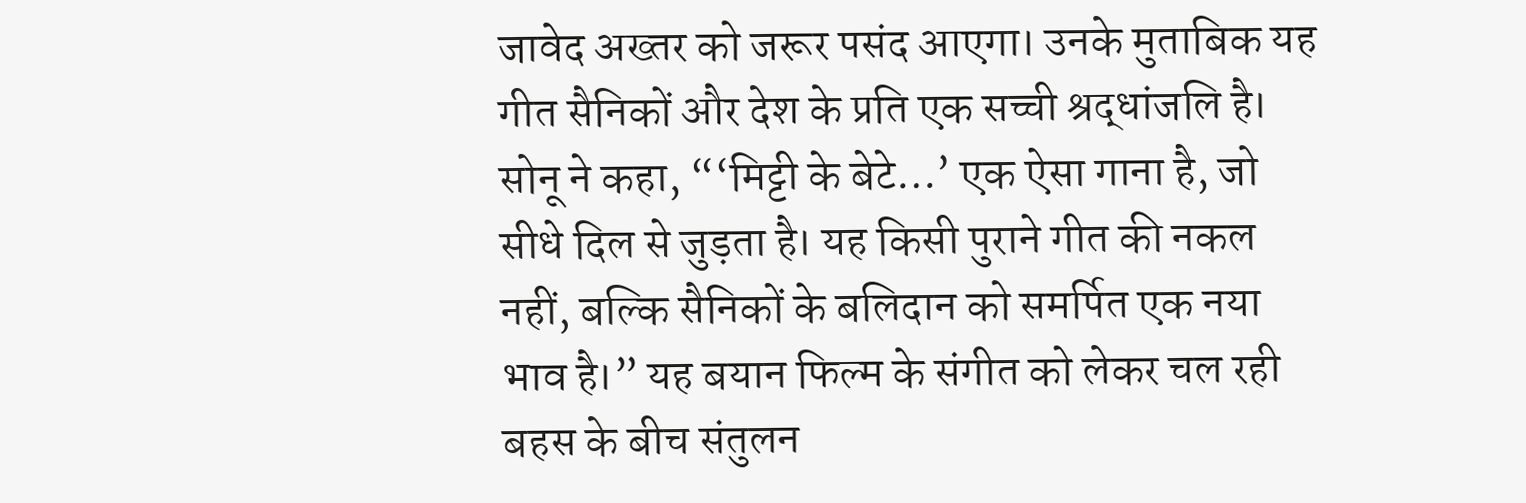जावेद अख्तर को जरूर पसंद आएगा। उनके मुताबिक यह गीत सैनिकों और देश के प्रति एक सच्ची श्रद्धांजलि है। सोनू ने कहा, “‘मिट्टी के बेटे…’ एक ऐसा गाना है, जो सीधे दिल से जुड़ता है। यह किसी पुराने गीत की नकल नहीं, बल्कि सैनिकों के बलिदान को समर्पित एक नया भाव है।” यह बयान फिल्म के संगीत को लेकर चल रही बहस के बीच संतुलन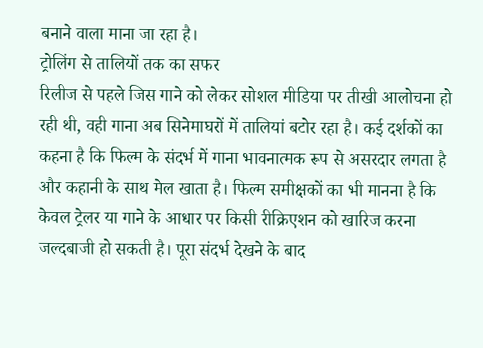बनाने वाला माना जा रहा है।
ट्रोलिंग से तालियों तक का सफर
रिलीज से पहले जिस गाने को लेकर सोशल मीडिया पर तीखी आलोचना हो रही थी, वही गाना अब सिनेमाघरों में तालियां बटोर रहा है। कई दर्शकों का कहना है कि फिल्म के संदर्भ में गाना भावनात्मक रूप से असरदार लगता है और कहानी के साथ मेल खाता है। फिल्म समीक्षकों का भी मानना है कि केवल ट्रेलर या गाने के आधार पर किसी रीक्रिएशन को खारिज करना जल्दबाजी हो सकती है। पूरा संदर्भ देखने के बाद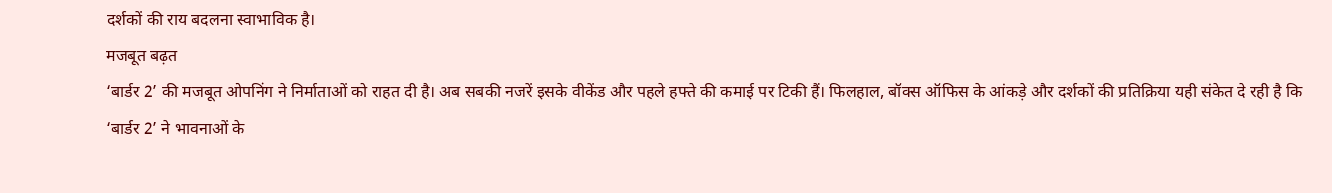दर्शकों की राय बदलना स्वाभाविक है।
मजबूत बढ़त
‘बार्डर 2’ की मजबूत ओपनिंग ने निर्माताओं को राहत दी है। अब सबकी नजरें इसके वीकेंड और पहले हफ्ते की कमाई पर टिकी हैं। फिलहाल, बॉक्स ऑफिस के आंकड़े और दर्शकों की प्रतिक्रिया यही संकेत दे रही है कि ‘बार्डर 2’ ने भावनाओं के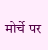मोर्चे पर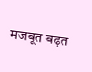मजबूत बढ़त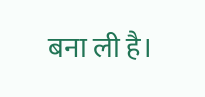बना ली है।